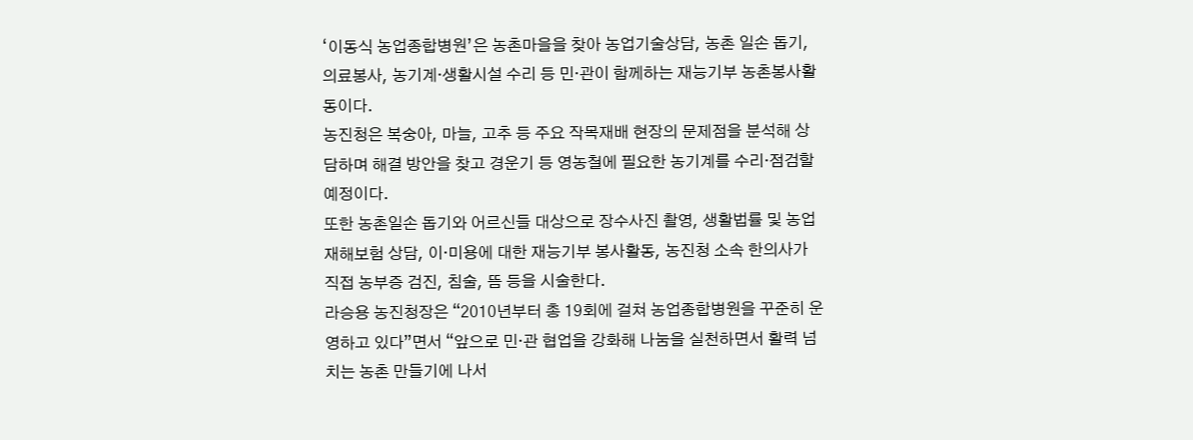‘이동식 농업종합병원’은 농촌마을을 찾아 농업기술상담, 농촌 일손 돕기, 의료봉사, 농기계·생활시설 수리 등 민·관이 함께하는 재능기부 농촌봉사활동이다.
농진청은 복숭아, 마늘, 고추 등 주요 작목재배 현장의 문제점을 분석해 상담하며 해결 방안을 찾고 경운기 등 영농철에 필요한 농기계를 수리·점검할 예정이다.
또한 농촌일손 돕기와 어르신들 대상으로 장수사진 촬영, 생활법률 및 농업재해보험 상담, 이·미용에 대한 재능기부 봉사활동, 농진청 소속 한의사가 직접 농부증 검진, 침술, 뜸 등을 시술한다.
라승용 농진청장은 “2010년부터 총 19회에 걸쳐 농업종합병원을 꾸준히 운영하고 있다”면서 “앞으로 민·관 협업을 강화해 나눔을 실천하면서 활력 넘치는 농촌 만들기에 나서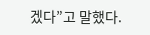겠다”고 말했다.